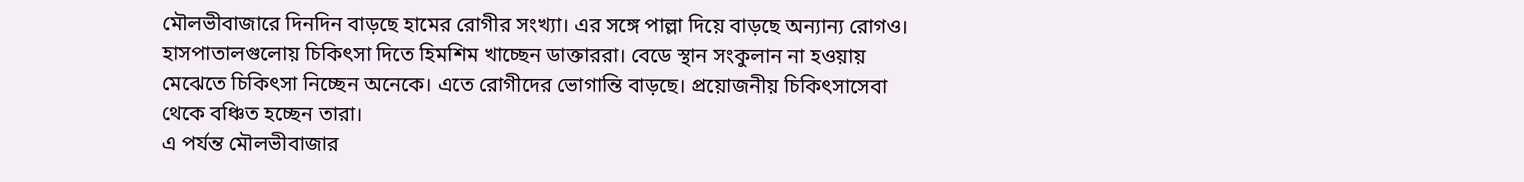মৌলভীবাজারে দিনদিন বাড়ছে হামের রোগীর সংখ্যা। এর সঙ্গে পাল্লা দিয়ে বাড়ছে অন্যান্য রোগও। হাসপাতালগুলোয় চিকিৎসা দিতে হিমশিম খাচ্ছেন ডাক্তাররা। বেডে স্থান সংকুলান না হওয়ায় মেঝেতে চিকিৎসা নিচ্ছেন অনেকে। এতে রোগীদের ভোগান্তি বাড়ছে। প্রয়োজনীয় চিকিৎসাসেবা থেকে বঞ্চিত হচ্ছেন তারা।
এ পর্যন্ত মৌলভীবাজার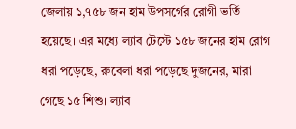জেলায় ১,৭৫৮ জন হাম উপসর্গের রোগী ভর্তি হয়েছে। এর মধ্যে ল্যাব টেস্টে ১৫৮ জনের হাম রোগ ধরা পড়েছে, রুবেলা ধরা পড়েছে দুজনের, মারা গেছে ১৫ শিশু। ল্যাব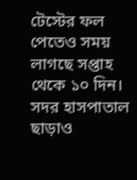টেস্টের ফল পেতেও সময় লাগছে সপ্তাহ থেকে ১০ দিন। সদর হাসপাতাল ছাড়াও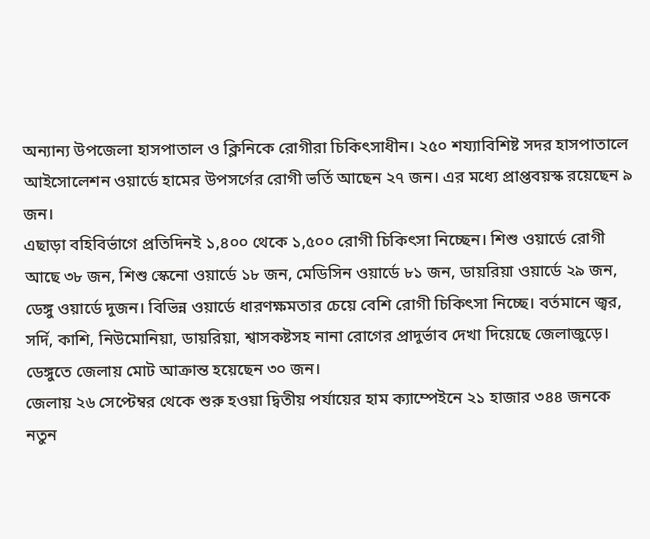অন্যান্য উপজেলা হাসপাতাল ও ক্লিনিকে রোগীরা চিকিৎসাধীন। ২৫০ শয্যাবিশিষ্ট সদর হাসপাতালে আইসোলেশন ওয়ার্ডে হামের উপসর্গের রোগী ভর্তি আছেন ২৭ জন। এর মধ্যে প্রাপ্তবয়স্ক রয়েছেন ৯ জন।
এছাড়া বহিবির্ভাগে প্রতিদিনই ১,৪০০ থেকে ১,৫০০ রোগী চিকিৎসা নিচ্ছেন। শিশু ওয়ার্ডে রোগী আছে ৩৮ জন, শিশু স্কেনো ওয়ার্ডে ১৮ জন, মেডিসিন ওয়ার্ডে ৮১ জন, ডায়রিয়া ওয়ার্ডে ২৯ জন, ডেঙ্গু ওয়ার্ডে দুজন। বিভিন্ন ওয়ার্ডে ধারণক্ষমতার চেয়ে বেশি রোগী চিকিৎসা নিচ্ছে। বর্তমানে জ্বর, সর্দি, কাশি, নিউমোনিয়া, ডায়রিয়া, শ্বাসকষ্টসহ নানা রোগের প্রাদুর্ভাব দেখা দিয়েছে জেলাজুড়ে। ডেঙ্গুতে জেলায় মোট আক্রান্ত হয়েছেন ৩০ জন।
জেলায় ২৬ সেপ্টেম্বর থেকে শুরু হওয়া দ্বিতীয় পর্যায়ের হাম ক্যাম্পেইনে ২১ হাজার ৩৪৪ জনকে নতুন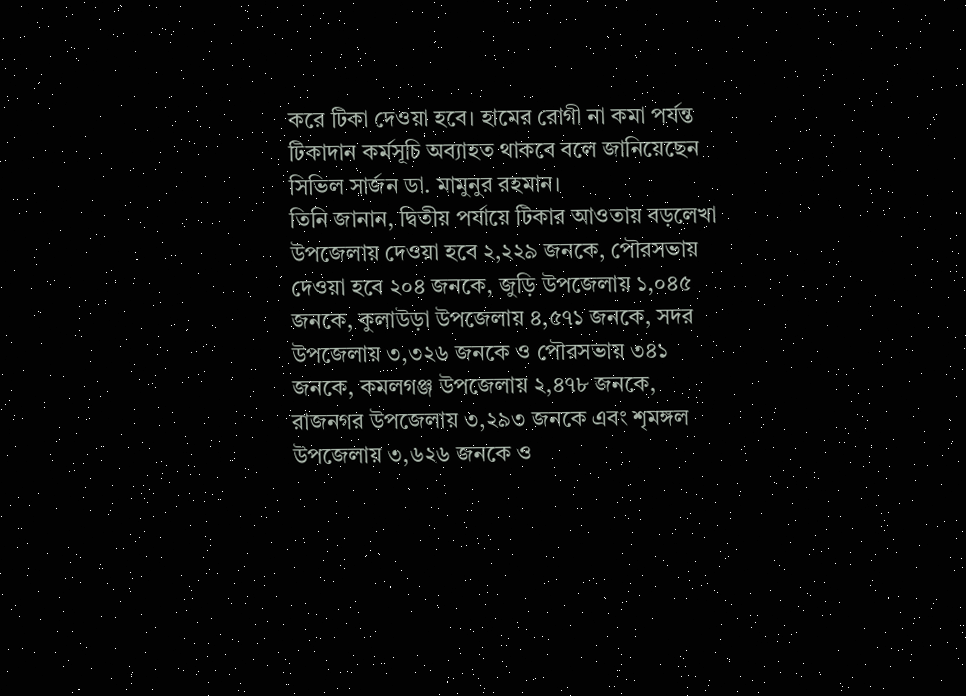করে টিকা দেওয়া হবে। হামের রোগী না কমা পর্যন্ত টিকাদান কর্মসূচি অব্যাহত থাকবে বলে জানিয়েছেন সিভিল সার্জন ডা. মামুনুর রহমান।
তিনি জানান, দ্বিতীয় পর্যায়ে টিকার আওতায় বড়লেখা উপজেলায় দেওয়া হবে ২,২২৯ জনকে, পৌরসভায় দেওয়া হবে ২০৪ জনকে, জুড়ি উপজেলায় ১,০৪৫ জনকে, কুলাউড়া উপজেলায় ৪,৫৭১ জনকে, সদর উপজেলায় ৩,৩২৬ জনকে ও পৌরসভায় ৩৪১ জনকে, কমলগঞ্জ উপজেলায় ২,৪৭৮ জনকে, রাজনগর উপজেলায় ৩,২৯৩ জনকে এবং শৃমঙ্গল উপজেলায় ৩,৬২৬ জনকে ও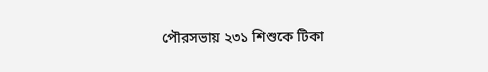পৌরসভায় ২৩১ শিশুকে টিকা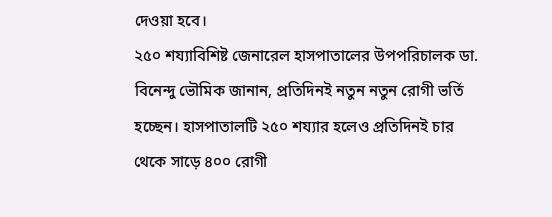দেওয়া হবে।
২৫০ শয্যাবিশিষ্ট জেনারেল হাসপাতালের উপপরিচালক ডা. বিনেন্দু ভৌমিক জানান, প্রতিদিনই নতুন নতুন রোগী ভর্তি হচ্ছেন। হাসপাতালটি ২৫০ শয্যার হলেও প্রতিদিনই চার থেকে সাড়ে ৪০০ রোগী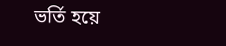ভর্তি হয়ে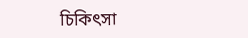চিকিৎসা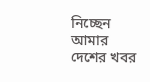নিচ্ছেন
আমার দেশের খবর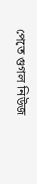পেতে গুগল নিউজ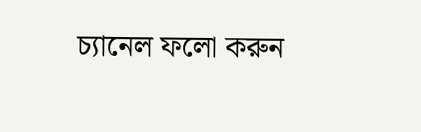চ্যানেল ফলো করুন